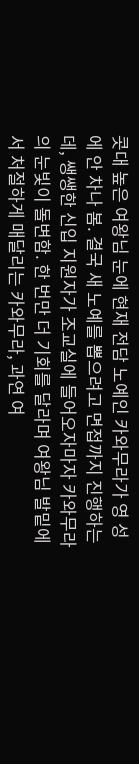콧대 높은 여왕님 눈에 현재 전담 노예인 카와무라가 영 성에 안 차나 봄. 결국 새 노예를 뽑으려고 면접까지 진행하는데, 쌩쌩한 신입 지원자가 조교실에 들어오자마자 카와무라의 눈빛이 돌변함. 한 번만 더 기회를 달라며 여왕님 발밑에서 처절하게 매달리는 카와무라, 과연 여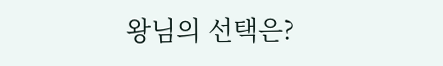왕님의 선택은?